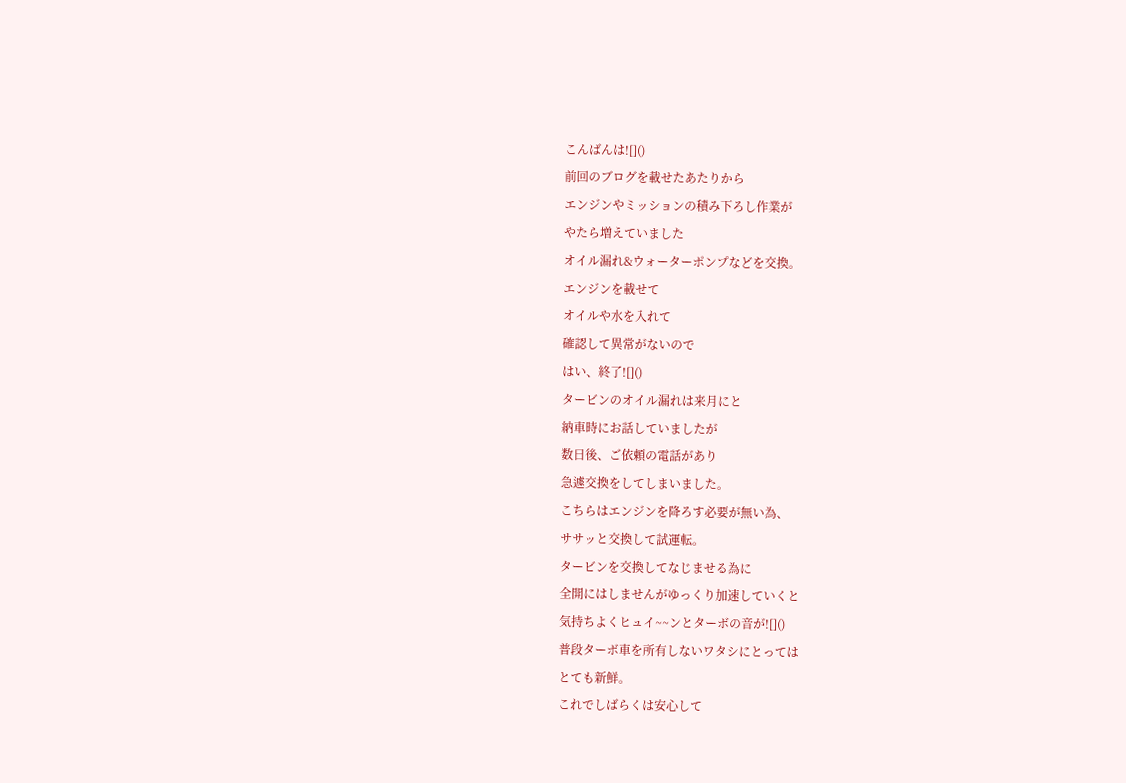こんばんは![]()
前回のブログを載せたあたりから
エンジンやミッションの積み下ろし作業が
やたら増えていました
オイル漏れ&ウォーターポンプなどを交換。
エンジンを載せて
オイルや水を入れて
確認して異常がないので
はい、終了![]()
タービンのオイル漏れは来月にと
納車時にお話していましたが
数日後、ご依頼の電話があり
急遽交換をしてしまいました。
こちらはエンジンを降ろす必要が無い為、
ササッと交換して試運転。
タービンを交換してなじませる為に
全開にはしませんがゆっくり加速していくと
気持ちよくヒュイ~~ンとターボの音が![]()
普段ターボ車を所有しないワタシにとっては
とても新鮮。
これでしばらくは安心して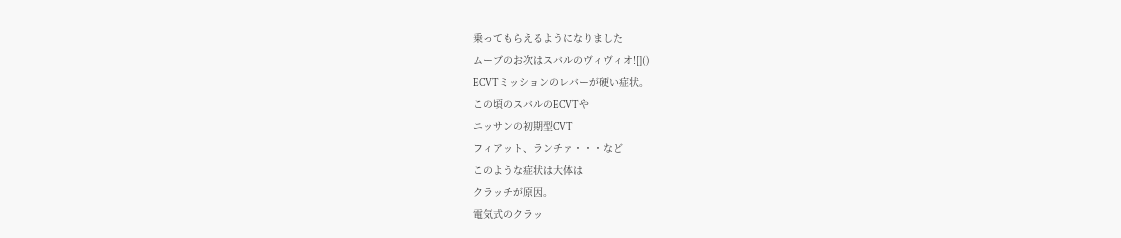乗ってもらえるようになりました
ムーブのお次はスバルのヴィヴィオ![]()
ECVTミッションのレバーが硬い症状。
この頃のスバルのECVTや
ニッサンの初期型CVT
フィアット、ランチァ・・・など
このような症状は大体は
クラッチが原因。
電気式のクラッ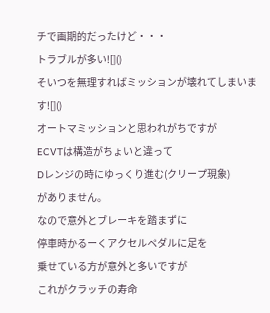チで画期的だったけど・・・
トラブルが多い![]()
そいつを無理すればミッションが壊れてしまいます![]()
オートマミッションと思われがちですが
ECVTは構造がちょいと違って
Dレンジの時にゆっくり進む(クリープ現象)
がありません。
なので意外とブレーキを踏まずに
停車時かるーくアクセルペダルに足を
乗せている方が意外と多いですが
これがクラッチの寿命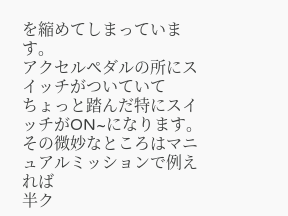を縮めてしまっています。
アクセルペダルの所にスイッチがついていて
ちょっと踏んだ特にスイッチがON~になります。
その微妙なところはマニュアルミッションで例えれば
半ク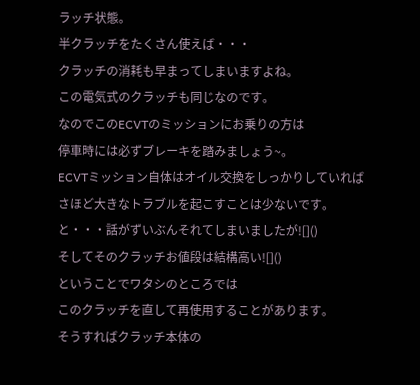ラッチ状態。
半クラッチをたくさん使えば・・・
クラッチの消耗も早まってしまいますよね。
この電気式のクラッチも同じなのです。
なのでこのECVTのミッションにお乗りの方は
停車時には必ずブレーキを踏みましょう~。
ECVTミッション自体はオイル交換をしっかりしていれば
さほど大きなトラブルを起こすことは少ないです。
と・・・話がずいぶんそれてしまいましたが![]()
そしてそのクラッチお値段は結構高い![]()
ということでワタシのところでは
このクラッチを直して再使用することがあります。
そうすればクラッチ本体の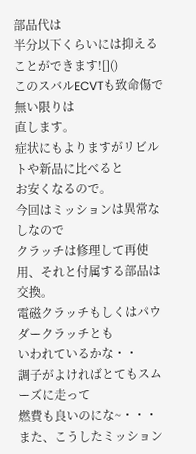部品代は
半分以下くらいには抑えることができます![]()
このスバルECVTも致命傷で無い限りは
直します。
症状にもよりますがリビルトや新品に比べると
お安くなるので。
今回はミッションは異常なしなので
クラッチは修理して再使用、それと付属する部品は交換。
電磁クラッチもしくはパウダークラッチとも
いわれているかな・・
調子がよければとてもスムーズに走って
燃費も良いのにな~・・・
また、こうしたミッション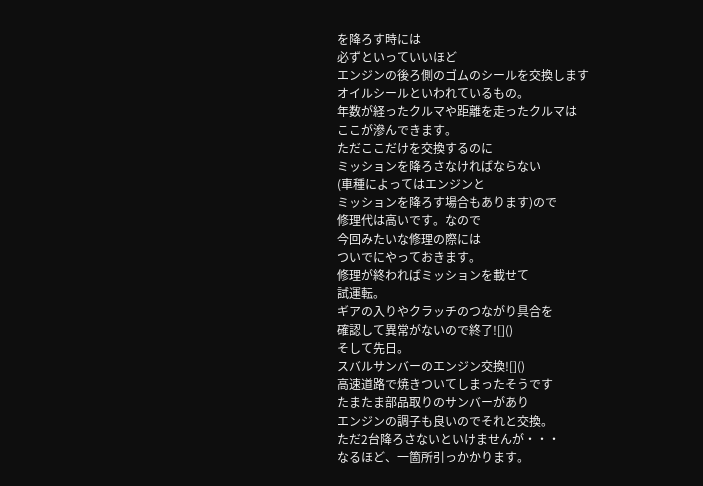を降ろす時には
必ずといっていいほど
エンジンの後ろ側のゴムのシールを交換します
オイルシールといわれているもの。
年数が経ったクルマや距離を走ったクルマは
ここが滲んできます。
ただここだけを交換するのに
ミッションを降ろさなければならない
(車種によってはエンジンと
ミッションを降ろす場合もあります)ので
修理代は高いです。なので
今回みたいな修理の際には
ついでにやっておきます。
修理が終わればミッションを載せて
試運転。
ギアの入りやクラッチのつながり具合を
確認して異常がないので終了![]()
そして先日。
スバルサンバーのエンジン交換![]()
高速道路で焼きついてしまったそうです
たまたま部品取りのサンバーがあり
エンジンの調子も良いのでそれと交換。
ただ2台降ろさないといけませんが・・・
なるほど、一箇所引っかかります。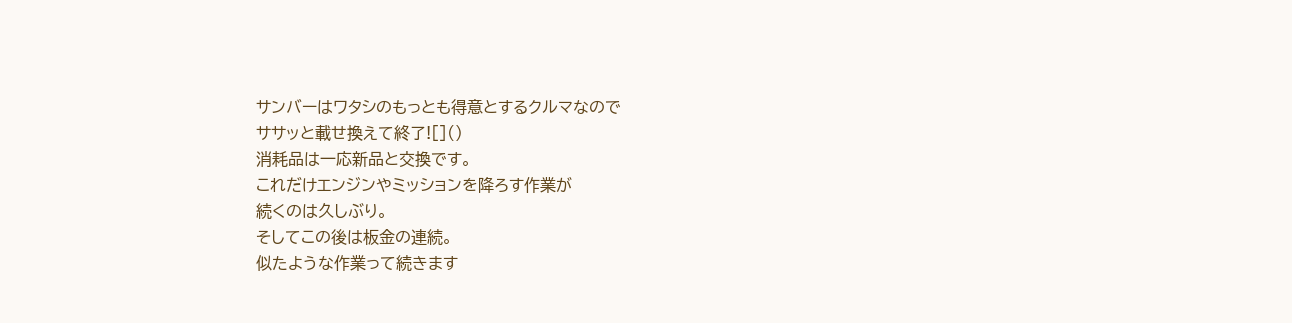サンバーはワタシのもっとも得意とするクルマなので
ササッと載せ換えて終了![]()
消耗品は一応新品と交換です。
これだけエンジンやミッションを降ろす作業が
続くのは久しぶり。
そしてこの後は板金の連続。
似たような作業って続きます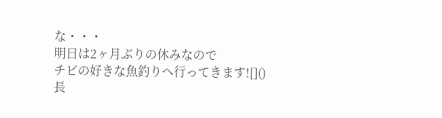な・・・
明日は2ヶ月ぶりの休みなので
チビの好きな魚釣りへ行ってきます![]()
長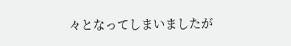々となってしまいましたが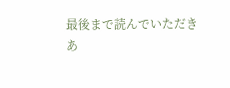最後まで読んでいただき
あ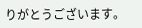りがとうございます。